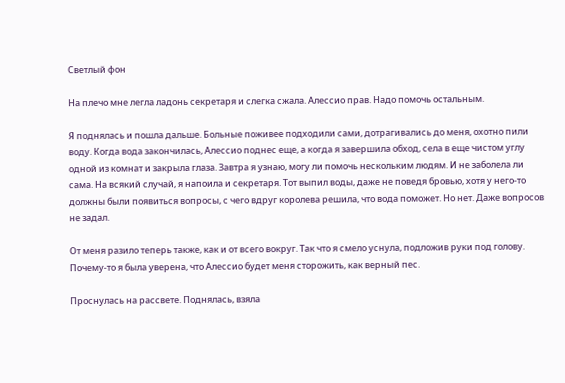Светлый фон

На плечо мне легла ладонь секретаря и слегка сжала. Алессио прав. Надо помочь остальным.

Я поднялась и пошла дальше. Больные поживее подходили сами, дотрагивались до меня, охотно пили воду. Когда вода закончилась, Алессио поднес еще, а когда я завершила обход, села в еще чистом углу одной из комнат и закрыла глаза. Завтра я узнаю, могу ли помочь нескольким людям. И не заболела ли сама. На всякий случай, я напоила и секретаря. Тот выпил воды, даже не поведя бровью, хотя у него-то должны были появиться вопросы, с чего вдруг королева решила, что вода поможет. Но нет. Даже вопросов не задал.

От меня разило теперь также, как и от всего вокруг. Так что я смело уснула, подложив руки под голову. Почему-то я была уверена, что Алессио будет меня сторожить, как верный пес.

Проснулась на рассвете. Поднялась, взяла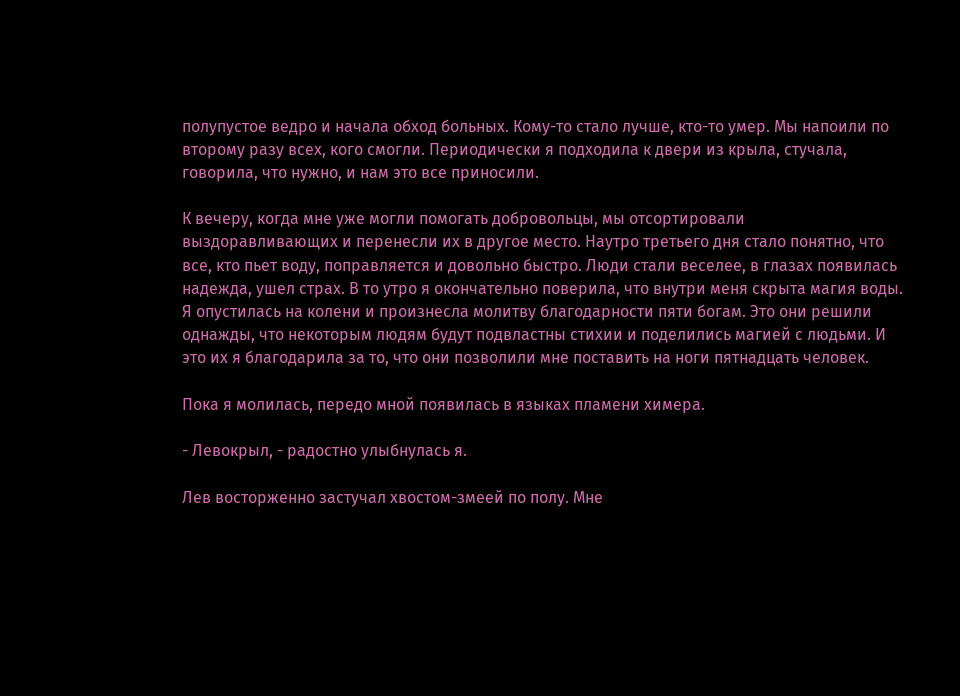полупустое ведро и начала обход больных. Кому-то стало лучше, кто-то умер. Мы напоили по второму разу всех, кого смогли. Периодически я подходила к двери из крыла, стучала, говорила, что нужно, и нам это все приносили.

К вечеру, когда мне уже могли помогать добровольцы, мы отсортировали выздоравливающих и перенесли их в другое место. Наутро третьего дня стало понятно, что все, кто пьет воду, поправляется и довольно быстро. Люди стали веселее, в глазах появилась надежда, ушел страх. В то утро я окончательно поверила, что внутри меня скрыта магия воды. Я опустилась на колени и произнесла молитву благодарности пяти богам. Это они решили однажды, что некоторым людям будут подвластны стихии и поделились магией с людьми. И это их я благодарила за то, что они позволили мне поставить на ноги пятнадцать человек.

Пока я молилась, передо мной появилась в языках пламени химера.

- Левокрыл, - радостно улыбнулась я.

Лев восторженно застучал хвостом-змеей по полу. Мне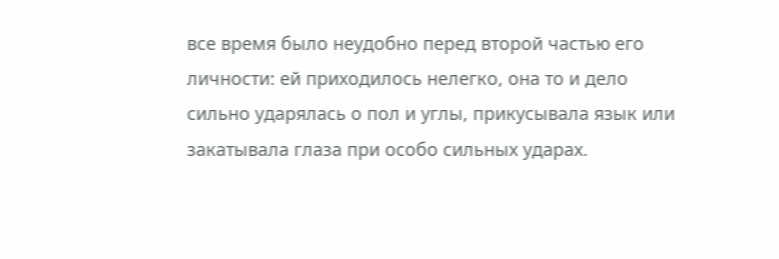все время было неудобно перед второй частью его личности: ей приходилось нелегко, она то и дело сильно ударялась о пол и углы, прикусывала язык или закатывала глаза при особо сильных ударах.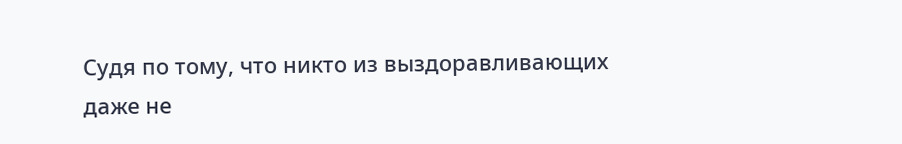Судя по тому, что никто из выздоравливающих даже не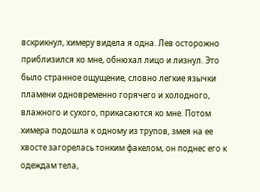вскрикнул, химеру видела я одна. Лев осторожно приблизился ко мне, обнюхал лицо и лизнул. Это было странное ощущение, словно легкие язычки пламени одновременно горячего и холодного, влажного и сухого, прикасаются ко мне. Потом химера подошла к одному из трупов, змея на ее хвосте загорелась тонким факелом, он поднес его к одеждам тела,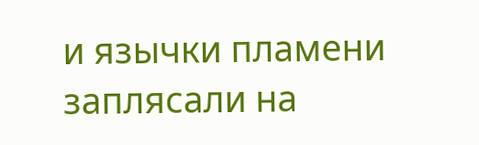и язычки пламени заплясали на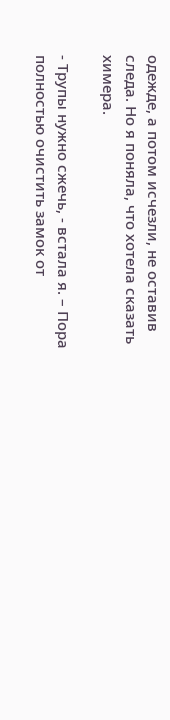одежде, а потом исчезли, не оставив следа. Но я поняла, что хотела сказать химера.

- Трупы нужно сжечь, - встала я. – Пора полностью очистить замок от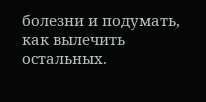болезни и подумать, как вылечить остальных.